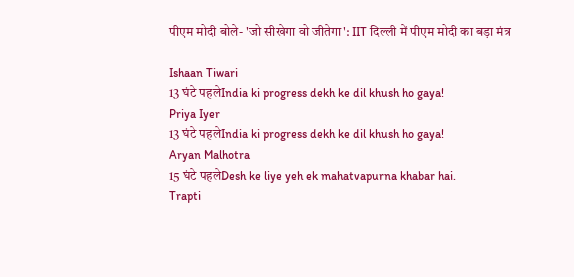पीएम मोदी बोले- 'जो सीखेगा वो जीतेगा': IIT दिल्ली में पीएम मोदी का बड़ा मंत्र

Ishaan Tiwari
13 घंटे पहलेIndia ki progress dekh ke dil khush ho gaya!
Priya Iyer
13 घंटे पहलेIndia ki progress dekh ke dil khush ho gaya!
Aryan Malhotra
15 घंटे पहलेDesh ke liye yeh ek mahatvapurna khabar hai.
Trapti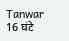Tanwar
16 घंटे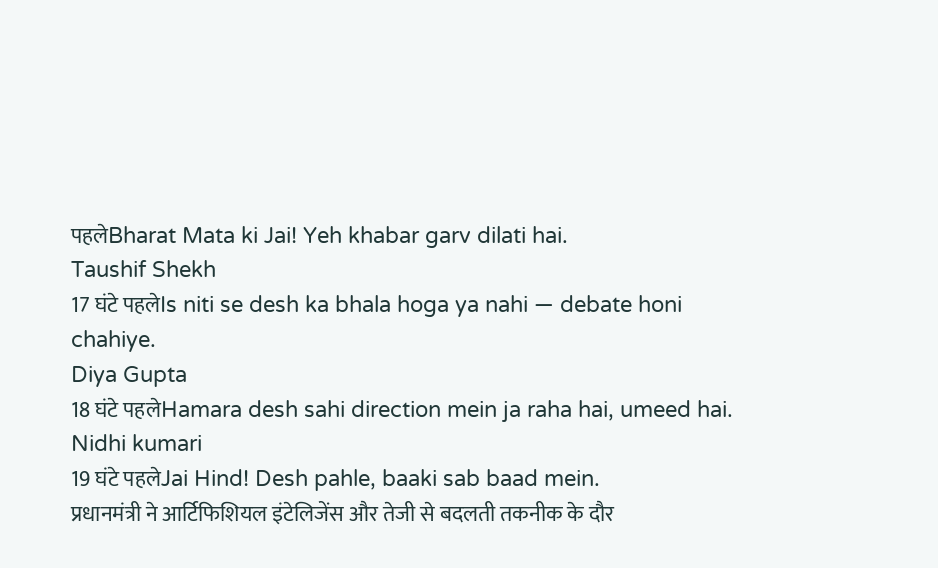पहलेBharat Mata ki Jai! Yeh khabar garv dilati hai.
Taushif Shekh
17 घंटे पहलेIs niti se desh ka bhala hoga ya nahi — debate honi chahiye.
Diya Gupta
18 घंटे पहलेHamara desh sahi direction mein ja raha hai, umeed hai.
Nidhi kumari
19 घंटे पहलेJai Hind! Desh pahle, baaki sab baad mein.
प्रधानमंत्री ने आर्टिफिशियल इंटेलिजेंस और तेजी से बदलती तकनीक के दौर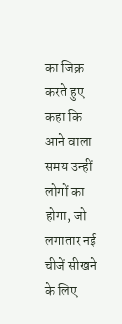का जिक्र करते हुए कहा कि आने वाला समय उन्हीं लोगों का होगा, जो लगातार नई चीजें सीखने के लिए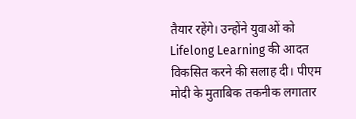तैयार रहेंगे। उन्होंने युवाओं को Lifelong Learning की आदत विकसित करने की सलाह दी। पीएम मोदी के मुताबिक तकनीक लगातार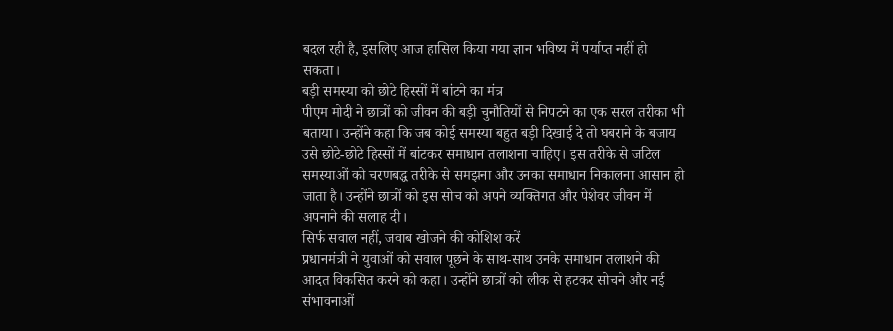बदल रही है, इसलिए आज हासिल किया गया ज्ञान भविष्य में पर्याप्त नहीं हो सकता।
बड़ी समस्या को छोटे हिस्सों में बांटने का मंत्र
पीएम मोदी ने छात्रों को जीवन की बड़ी चुनौतियों से निपटने का एक सरल तरीका भी बताया। उन्होंने कहा कि जब कोई समस्या बहुत बड़ी दिखाई दे तो घबराने के बजाय उसे छोटे-छोटे हिस्सों में बांटकर समाधान तलाशना चाहिए। इस तरीके से जटिल समस्याओं को चरणबद्ध तरीके से समझना और उनका समाधान निकालना आसान हो जाता है। उन्होंने छात्रों को इस सोच को अपने व्यक्तिगत और पेशेवर जीवन में अपनाने की सलाह दी।
सिर्फ सवाल नहीं, जवाब खोजने की कोशिश करें
प्रधानमंत्री ने युवाओं को सवाल पूछने के साथ-साथ उनके समाधान तलाशने की आदत विकसित करने को कहा। उन्होंने छात्रों को लीक से हटकर सोचने और नई संभावनाओं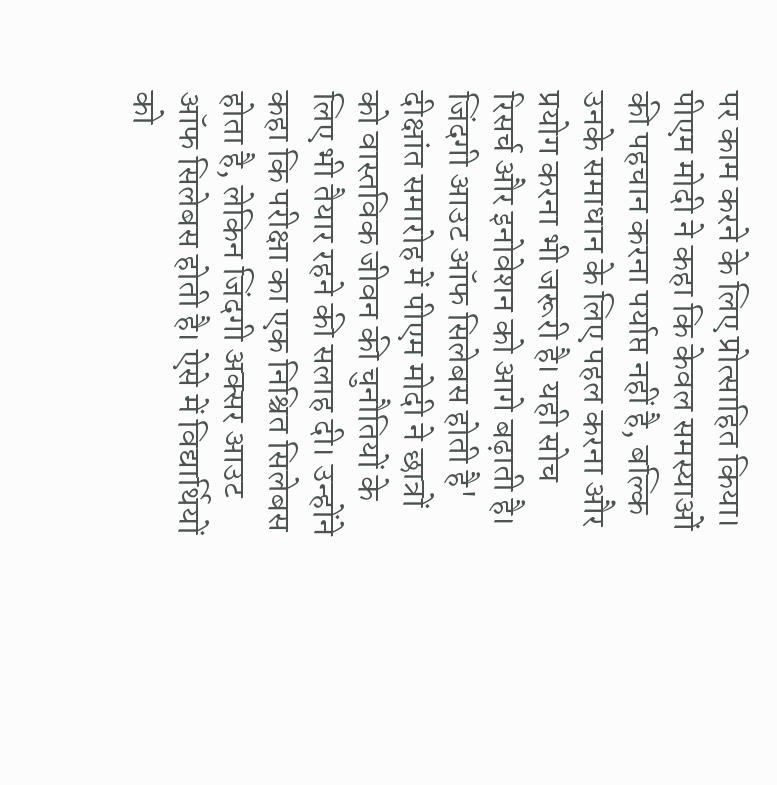पर काम करने के लिए प्रोत्साहित किया। पीएम मोदी ने कहा कि केवल समस्याओं की पहचान करना पर्याप्त नहीं है, बल्कि उनके समाधान के लिए पहल करना और प्रयोग करना भी जरूरी है। यही सोच रिसर्च और इनोवेशन को आगे बढ़ाती है।
जिंदगी आउट ऑफ सिलेबस होती है'
दीक्षांत समारोह में पीएम मोदी ने छात्रों को वास्तविक जीवन की चुनौतियों के लिए भी तैयार रहने की सलाह दी। उन्होंने कहा कि परीक्षा का एक निश्चित सिलेबस होता है, लेकिन जिंदगी अक्सर आउट ऑफ सिलेबस होती है। ऐसे में विद्यार्थियों को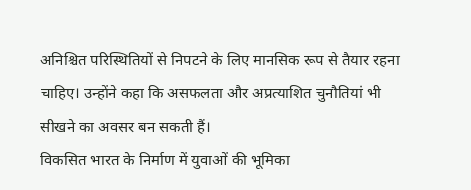अनिश्चित परिस्थितियों से निपटने के लिए मानसिक रूप से तैयार रहना चाहिए। उन्होंने कहा कि असफलता और अप्रत्याशित चुनौतियां भी सीखने का अवसर बन सकती हैं।
विकसित भारत के निर्माण में युवाओं की भूमिका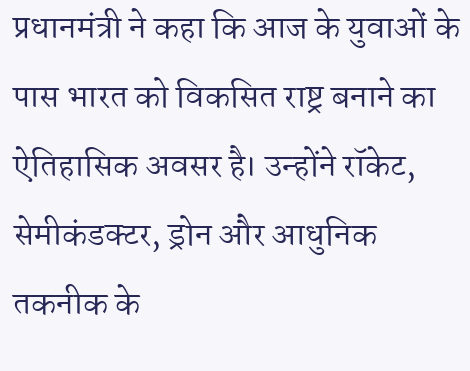प्रधानमंत्री ने कहा कि आज के युवाओं के पास भारत को विकसित राष्ट्र बनाने का ऐतिहासिक अवसर है। उन्होंने रॉकेट, सेमीकंडक्टर, ड्रोन और आधुनिक तकनीक के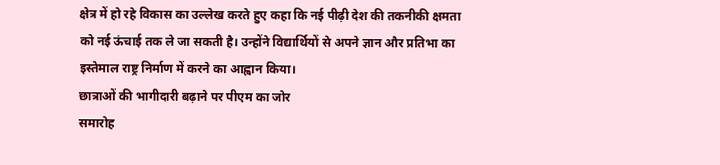क्षेत्र में हो रहे विकास का उल्लेख करते हुए कहा कि नई पीढ़ी देश की तकनीकी क्षमता को नई ऊंचाई तक ले जा सकती है। उन्होंने विद्यार्थियों से अपने ज्ञान और प्रतिभा का इस्तेमाल राष्ट्र निर्माण में करने का आह्वान किया।
छात्राओं की भागीदारी बढ़ाने पर पीएम का जोर
समारोह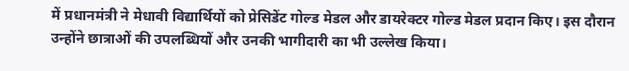में प्रधानमंत्री ने मेधावी विद्यार्थियों को प्रेसिडेंट गोल्ड मेडल और डायरेक्टर गोल्ड मेडल प्रदान किए। इस दौरान उन्होंने छात्राओं की उपलब्धियों और उनकी भागीदारी का भी उल्लेख किया।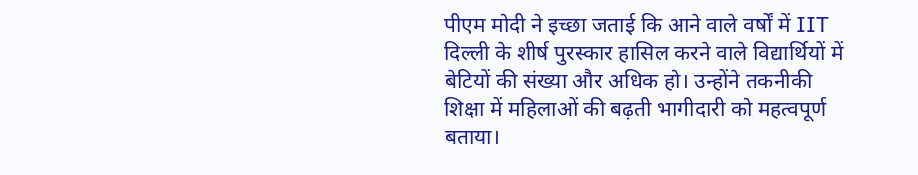पीएम मोदी ने इच्छा जताई कि आने वाले वर्षों में IIT दिल्ली के शीर्ष पुरस्कार हासिल करने वाले विद्यार्थियों में बेटियों की संख्या और अधिक हो। उन्होंने तकनीकी शिक्षा में महिलाओं की बढ़ती भागीदारी को महत्वपूर्ण बताया।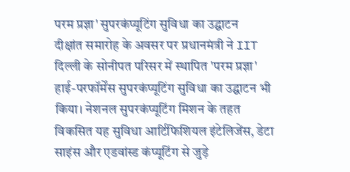परम प्रज्ञा' सुपरकंप्यूटिंग सुविधा का उद्घाटन
दीक्षांत समारोह के अवसर पर प्रधानमंत्री ने IIT दिल्ली के सोनीपत परिसर में स्थापित 'परम प्रज्ञा' हाई-परफॉर्मेंस सुपरकंप्यूटिंग सुविधा का उद्घाटन भी किया। नेशनल सुपरकंप्यूटिंग मिशन के तहत विकसित यह सुविधा आर्टिफिशियल इंटेलिजेंस, डेटा साइंस और एडवांस्ड कंप्यूटिंग से जुड़े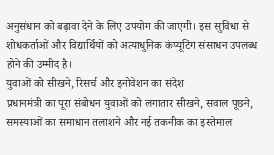अनुसंधान को बढ़ावा देने के लिए उपयोग की जाएगी। इस सुविधा से शोधकर्ताओं और विद्यार्थियों को अत्याधुनिक कंप्यूटिंग संसाधन उपलब्ध होने की उम्मीद है।
युवाओं को सीखने, रिसर्च और इनोवेशन का संदेश
प्रधानमंत्री का पूरा संबोधन युवाओं को लगातार सीखने, सवाल पूछने, समस्याओं का समाधान तलाशने और नई तकनीक का इस्तेमाल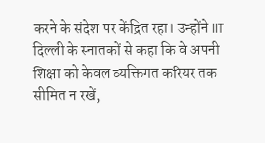करने के संदेश पर केंद्रित रहा। उन्होंने IIT दिल्ली के स्नातकों से कहा कि वे अपनी शिक्षा को केवल व्यक्तिगत करियर तक सीमित न रखें,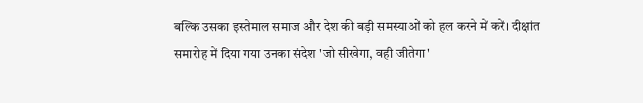बल्कि उसका इस्तेमाल समाज और देश की बड़ी समस्याओं को हल करने में करें। दीक्षांत समारोह में दिया गया उनका संदेश 'जो सीखेगा, वही जीतेगा'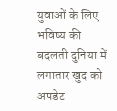युवाओं के लिए भविष्य की बदलती दुनिया में लगातार खुद को अपडेट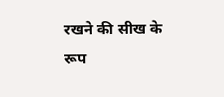रखने की सीख के रूप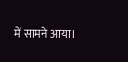में सामने आया।